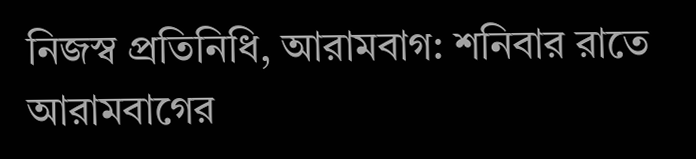নিজস্ব প্রতিনিধি, আরামবাগ: শনিবার রাতে আরামবাগের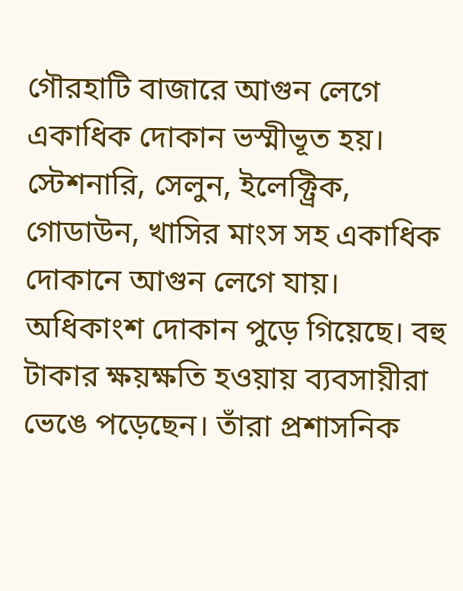গৌরহাটি বাজারে আগুন লেগে একাধিক দোকান ভস্মীভূত হয়। স্টেশনারি, সেলুন, ইলেক্ট্রিক, গোডাউন, খাসির মাংস সহ একাধিক দোকানে আগুন লেগে যায়। অধিকাংশ দোকান পুড়ে গিয়েছে। বহু টাকার ক্ষয়ক্ষতি হওয়ায় ব্যবসায়ীরা ভেঙে পড়েছেন। তাঁরা প্রশাসনিক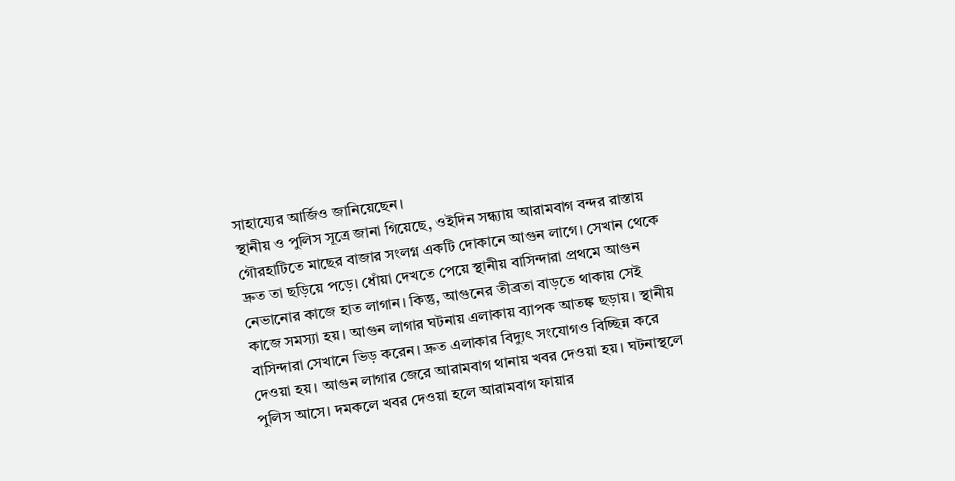সাহায্যের আর্জিও জানিয়েছেন।
স্থানীয় ও পুলিস সূত্রে জানা গিয়েছে, ওইদিন সন্ধ্যায় আরামবাগ বন্দর রাস্তায় গৌরহাটিতে মাছের বাজার সংলগ্ন একটি দোকানে আগুন লাগে। সেখান থেকে দ্রুত তা ছড়িয়ে পড়ে। ধোঁয়া দেখতে পেয়ে স্থানীয় বাসিন্দারা প্রথমে আগুন নেভানোর কাজে হাত লাগান। কিন্তু, আগুনের তীব্রতা বাড়তে থাকায় সেই কাজে সমস্যা হয়। আগুন লাগার ঘটনায় এলাকায় ব্যাপক আতঙ্ক ছড়ায়। স্থানীয় বাসিন্দারা সেখানে ভিড় করেন। দ্রুত এলাকার বিদ্যুৎ সংযোগও বিচ্ছিন্ন করে দেওয়া হয়। আগুন লাগার জেরে আরামবাগ থানায় খবর দেওয়া হয়। ঘটনাস্থলে পুলিস আসে। দমকলে খবর দেওয়া হলে আরামবাগ ফায়ার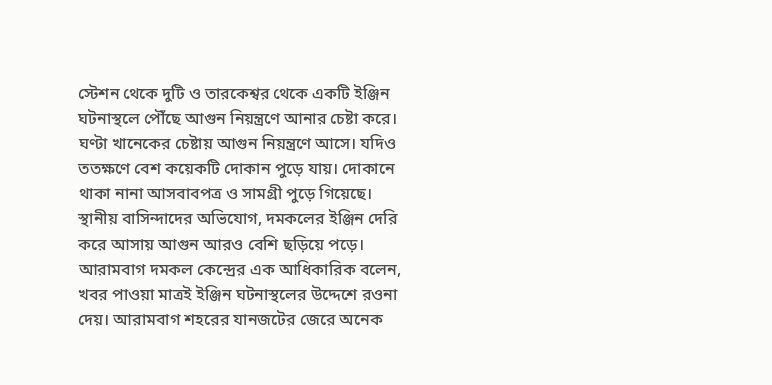স্টেশন থেকে দুটি ও তারকেশ্বর থেকে একটি ইঞ্জিন ঘটনাস্থলে পৌঁছে আগুন নিয়ন্ত্রণে আনার চেষ্টা করে। ঘণ্টা খানেকের চেষ্টায় আগুন নিয়ন্ত্রণে আসে। যদিও ততক্ষণে বেশ কয়েকটি দোকান পুড়ে যায়। দোকানে থাকা নানা আসবাবপত্র ও সামগ্রী পুড়ে গিয়েছে।
স্থানীয় বাসিন্দাদের অভিযোগ, দমকলের ইঞ্জিন দেরি করে আসায় আগুন আরও বেশি ছড়িয়ে পড়ে। আরামবাগ দমকল কেন্দ্রের এক আধিকারিক বলেন, খবর পাওয়া মাত্রই ইঞ্জিন ঘটনাস্থলের উদ্দেশে রওনা দেয়। আরামবাগ শহরের যানজটের জেরে অনেক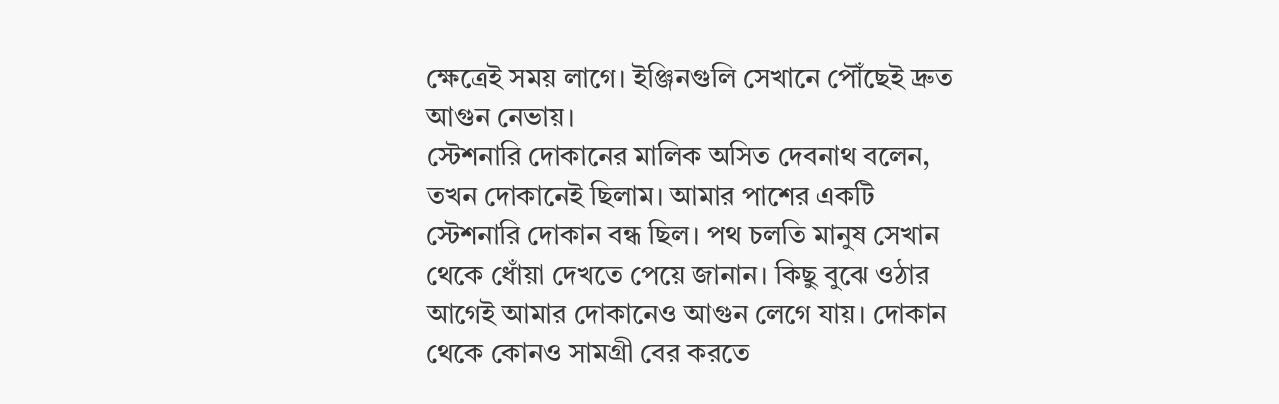ক্ষেত্রেই সময় লাগে। ইঞ্জিনগুলি সেখানে পৌঁছেই দ্রুত আগুন নেভায়।
স্টেশনারি দোকানের মালিক অসিত দেবনাথ বলেন, তখন দোকানেই ছিলাম। আমার পাশের একটি স্টেশনারি দোকান বন্ধ ছিল। পথ চলতি মানুষ সেখান থেকে ধোঁয়া দেখতে পেয়ে জানান। কিছু বুঝে ওঠার আগেই আমার দোকানেও আগুন লেগে যায়। দোকান থেকে কোনও সামগ্রী বের করতে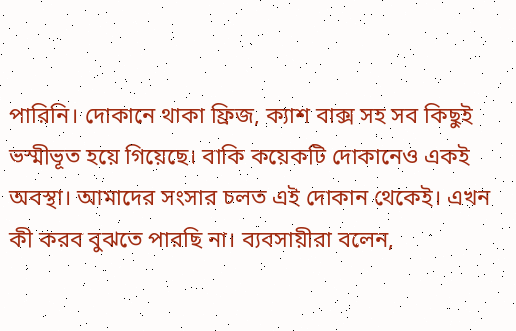পারিনি। দোকানে থাকা ফ্রিজ, ক্যাশ বাক্স সহ সব কিছুই ভস্মীভূত হয়ে গিয়েছে। বাকি কয়েকটি দোকানেও একই অবস্থা। আমাদের সংসার চলত এই দোকান থেকেই। এখন কী করব বুঝতে পারছি না। ব্যবসায়ীরা বলেন,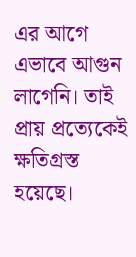এর আগে এভাবে আগুন লাগেনি। তাই প্রায় প্রত্যেকেই ক্ষতিগ্রস্ত হয়েছে।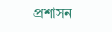প্রশাসন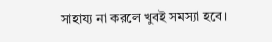সাহায্য না করলে খুবই সমস্যা হবে।